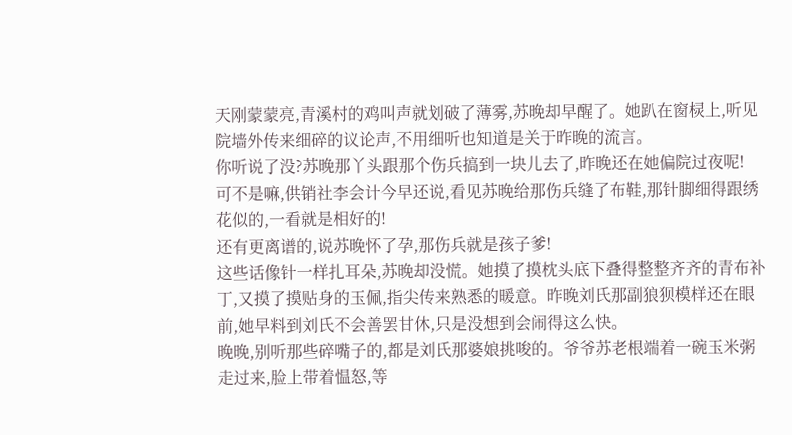天刚蒙蒙亮,青溪村的鸡叫声就划破了薄雾,苏晚却早醒了。她趴在窗棂上,听见院墙外传来细碎的议论声,不用细听也知道是关于昨晚的流言。
你听说了没?苏晚那丫头跟那个伤兵搞到一块儿去了,昨晚还在她偏院过夜呢!
可不是嘛,供销社李会计今早还说,看见苏晚给那伤兵缝了布鞋,那针脚细得跟绣花似的,一看就是相好的!
还有更离谱的,说苏晚怀了孕,那伤兵就是孩子爹!
这些话像针一样扎耳朵,苏晚却没慌。她摸了摸枕头底下叠得整整齐齐的青布补丁,又摸了摸贴身的玉佩,指尖传来熟悉的暖意。昨晚刘氏那副狼狈模样还在眼前,她早料到刘氏不会善罢甘休,只是没想到会闹得这么快。
晚晚,别听那些碎嘴子的,都是刘氏那婆娘挑唆的。爷爷苏老根端着一碗玉米粥走过来,脸上带着愠怒,等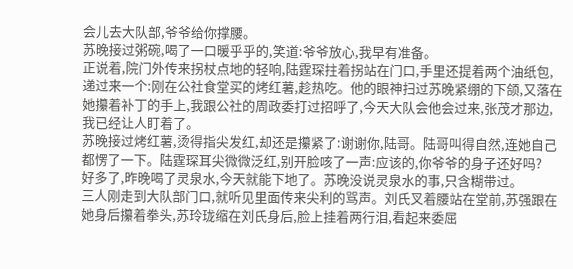会儿去大队部,爷爷给你撑腰。
苏晚接过粥碗,喝了一口暖乎乎的,笑道:爷爷放心,我早有准备。
正说着,院门外传来拐杖点地的轻响,陆霆琛拄着拐站在门口,手里还提着两个油纸包,递过来一个:刚在公社食堂买的烤红薯,趁热吃。他的眼神扫过苏晚紧绷的下颌,又落在她攥着补丁的手上,我跟公社的周政委打过招呼了,今天大队会他会过来,张茂才那边,我已经让人盯着了。
苏晚接过烤红薯,烫得指尖发红,却还是攥紧了:谢谢你,陆哥。陆哥叫得自然,连她自己都愣了一下。陆霆琛耳尖微微泛红,别开脸咳了一声:应该的,你爷爷的身子还好吗?
好多了,昨晚喝了灵泉水,今天就能下地了。苏晚没说灵泉水的事,只含糊带过。
三人刚走到大队部门口,就听见里面传来尖利的骂声。刘氏叉着腰站在堂前,苏强跟在她身后攥着拳头,苏玲珑缩在刘氏身后,脸上挂着两行泪,看起来委屈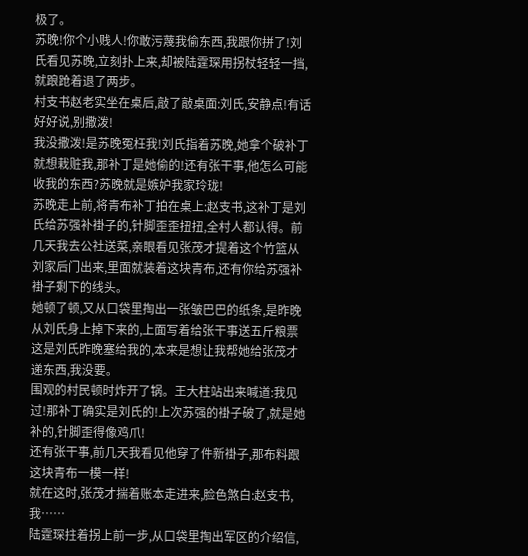极了。
苏晚!你个小贱人!你敢污蔑我偷东西,我跟你拼了!刘氏看见苏晚,立刻扑上来,却被陆霆琛用拐杖轻轻一挡,就踉跄着退了两步。
村支书赵老实坐在桌后,敲了敲桌面:刘氏,安静点!有话好好说,别撒泼!
我没撒泼!是苏晚冤枉我!刘氏指着苏晚,她拿个破补丁就想栽赃我,那补丁是她偷的!还有张干事,他怎么可能收我的东西?苏晚就是嫉妒我家玲珑!
苏晚走上前,将青布补丁拍在桌上:赵支书,这补丁是刘氏给苏强补褂子的,针脚歪歪扭扭,全村人都认得。前几天我去公社送菜,亲眼看见张茂才提着这个竹篮从刘家后门出来,里面就装着这块青布,还有你给苏强补褂子剩下的线头。
她顿了顿,又从口袋里掏出一张皱巴巴的纸条,是昨晚从刘氏身上掉下来的,上面写着给张干事送五斤粮票这是刘氏昨晚塞给我的,本来是想让我帮她给张茂才递东西,我没要。
围观的村民顿时炸开了锅。王大柱站出来喊道:我见过!那补丁确实是刘氏的!上次苏强的褂子破了,就是她补的,针脚歪得像鸡爪!
还有张干事,前几天我看见他穿了件新褂子,那布料跟这块青布一模一样!
就在这时,张茂才揣着账本走进来,脸色煞白:赵支书,我……
陆霆琛拄着拐上前一步,从口袋里掏出军区的介绍信,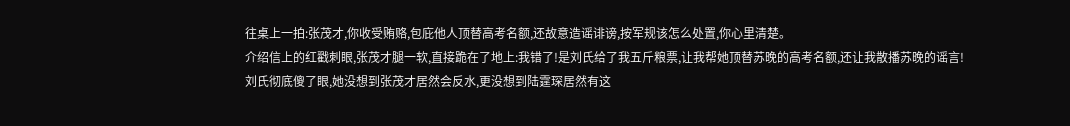往桌上一拍:张茂才,你收受贿赂,包庇他人顶替高考名额,还故意造谣诽谤,按军规该怎么处置,你心里清楚。
介绍信上的红戳刺眼,张茂才腿一软,直接跪在了地上:我错了!是刘氏给了我五斤粮票,让我帮她顶替苏晚的高考名额,还让我散播苏晚的谣言!
刘氏彻底傻了眼,她没想到张茂才居然会反水,更没想到陆霆琛居然有这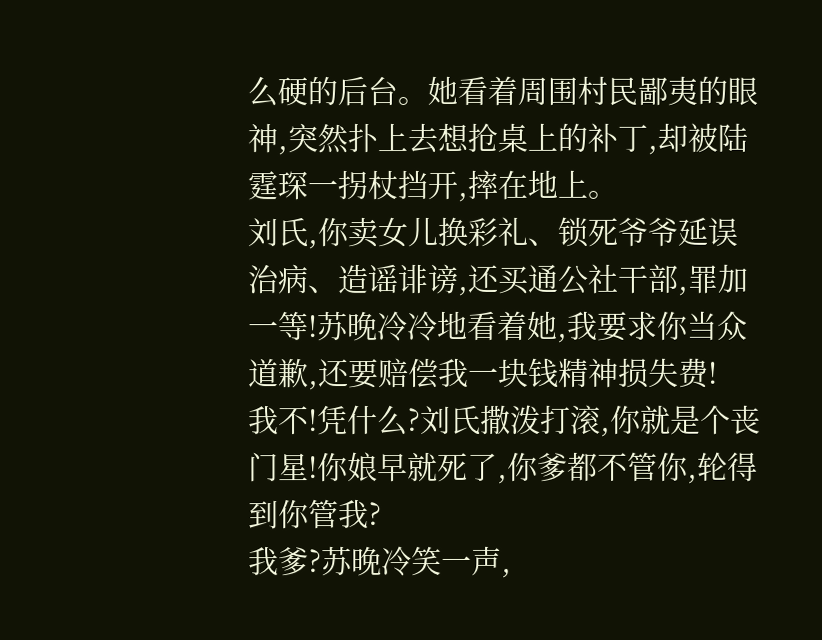么硬的后台。她看着周围村民鄙夷的眼神,突然扑上去想抢桌上的补丁,却被陆霆琛一拐杖挡开,摔在地上。
刘氏,你卖女儿换彩礼、锁死爷爷延误治病、造谣诽谤,还买通公社干部,罪加一等!苏晚冷冷地看着她,我要求你当众道歉,还要赔偿我一块钱精神损失费!
我不!凭什么?刘氏撒泼打滚,你就是个丧门星!你娘早就死了,你爹都不管你,轮得到你管我?
我爹?苏晚冷笑一声,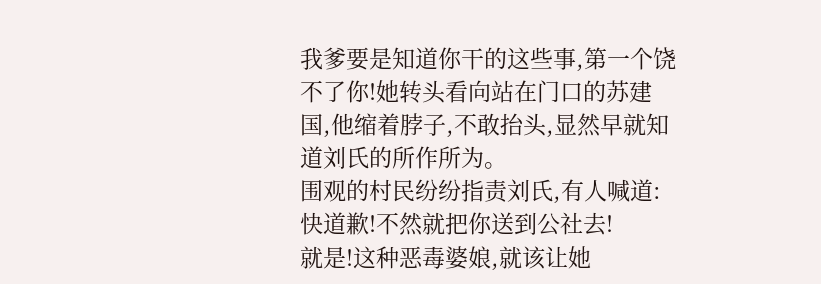我爹要是知道你干的这些事,第一个饶不了你!她转头看向站在门口的苏建国,他缩着脖子,不敢抬头,显然早就知道刘氏的所作所为。
围观的村民纷纷指责刘氏,有人喊道:快道歉!不然就把你送到公社去!
就是!这种恶毒婆娘,就该让她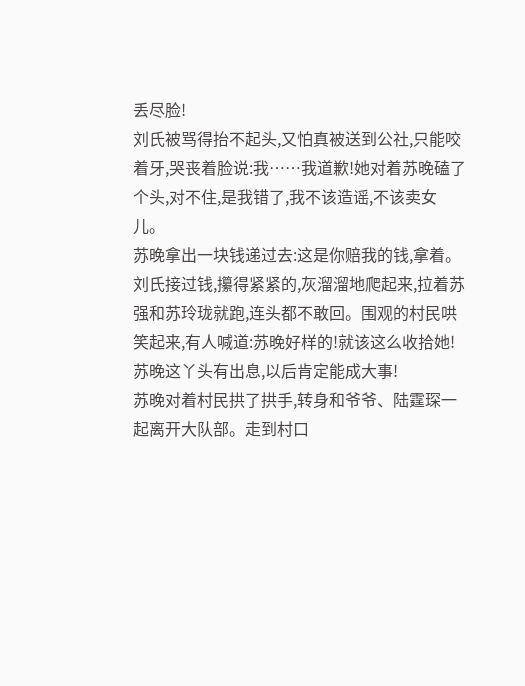丢尽脸!
刘氏被骂得抬不起头,又怕真被送到公社,只能咬着牙,哭丧着脸说:我……我道歉!她对着苏晚磕了个头,对不住,是我错了,我不该造谣,不该卖女儿。
苏晚拿出一块钱递过去:这是你赔我的钱,拿着。
刘氏接过钱,攥得紧紧的,灰溜溜地爬起来,拉着苏强和苏玲珑就跑,连头都不敢回。围观的村民哄笑起来,有人喊道:苏晚好样的!就该这么收拾她!
苏晚这丫头有出息,以后肯定能成大事!
苏晚对着村民拱了拱手,转身和爷爷、陆霆琛一起离开大队部。走到村口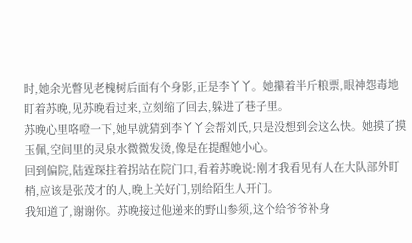时,她余光瞥见老槐树后面有个身影,正是李丫丫。她攥着半斤粮票,眼神怨毒地盯着苏晚,见苏晚看过来,立刻缩了回去,躲进了巷子里。
苏晚心里咯噔一下,她早就猜到李丫丫会帮刘氏,只是没想到会这么快。她摸了摸玉佩,空间里的灵泉水微微发烫,像是在提醒她小心。
回到偏院,陆霆琛拄着拐站在院门口,看着苏晚说:刚才我看见有人在大队部外盯梢,应该是张茂才的人,晚上关好门,别给陌生人开门。
我知道了,谢谢你。苏晚接过他递来的野山参须,这个给爷爷补身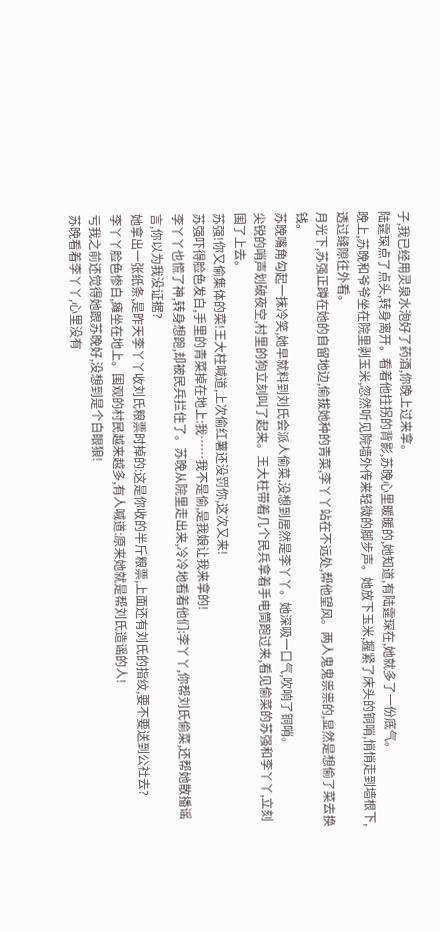子,我已经用灵泉水泡好了药酒,你晚上过来拿。
陆霆琛点了点头,转身离开。看着他拄拐的背影,苏晚心里暖暖的,她知道,有陆霆琛在,她就多了一份底气。
晚上,苏晚和爷爷坐在院里剥玉米,忽然听见院墙外传来轻微的脚步声。她放下玉米,握紧了床头的铜哨,悄悄走到墙根下,透过缝隙往外看。
月光下,苏强正蹲在她的自留地边,偷拔她种的青菜,李丫丫站在不远处,帮他望风。两人鬼鬼祟祟的,显然是想偷了菜去换钱。
苏晚嘴角勾起一抹冷笑,她早就料到刘氏会派人偷菜,没想到居然是李丫丫。她深吸一口气,吹响了铜哨。
尖锐的哨声划破夜空,村里的狗立刻叫了起来。王大柱带着几个民兵拿着手电筒跑过来,看见偷菜的苏强和李丫丫,立刻围了上去。
苏强!你又偷集体的菜!王大柱喊道,上次偷红薯还没罚你,这次又来!
苏强吓得脸色发白,手里的青菜掉在地上:我……我不是偷,是我娘让我来拿的!
李丫丫也慌了神,转身想跑,却被民兵拦住了。苏晚从院里走出来,冷冷地看着他们:李丫丫,你帮刘氏偷菜,还帮她散播谣言,你以为我没证据?
她拿出一张纸条,是昨天李丫丫收刘氏粮票时掉的:这是你收的半斤粮票,上面还有刘氏的指纹,要不要送到公社去?
李丫丫脸色惨白,瘫坐在地上。围观的村民越来越多,有人喊道:原来她就是帮刘氏造谣的人!
亏我之前还觉得她跟苏晚好,没想到是个白眼狼!
苏晚看着李丫丫,心里没有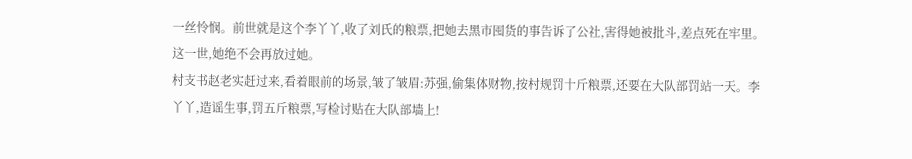一丝怜悯。前世就是这个李丫丫,收了刘氏的粮票,把她去黑市囤货的事告诉了公社,害得她被批斗,差点死在牢里。这一世,她绝不会再放过她。
村支书赵老实赶过来,看着眼前的场景,皱了皱眉:苏强,偷集体财物,按村规罚十斤粮票,还要在大队部罚站一天。李丫丫,造谣生事,罚五斤粮票,写检讨贴在大队部墙上!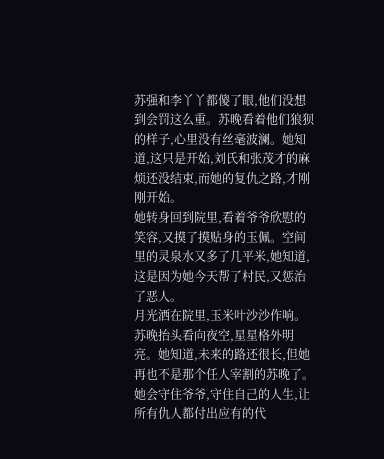苏强和李丫丫都傻了眼,他们没想到会罚这么重。苏晚看着他们狼狈的样子,心里没有丝毫波澜。她知道,这只是开始,刘氏和张茂才的麻烦还没结束,而她的复仇之路,才刚刚开始。
她转身回到院里,看着爷爷欣慰的笑容,又摸了摸贴身的玉佩。空间里的灵泉水又多了几平米,她知道,这是因为她今天帮了村民,又惩治了恶人。
月光洒在院里,玉米叶沙沙作响。苏晚抬头看向夜空,星星格外明亮。她知道,未来的路还很长,但她再也不是那个任人宰割的苏晚了。她会守住爷爷,守住自己的人生,让所有仇人都付出应有的代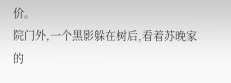价。
院门外,一个黑影躲在树后,看着苏晚家的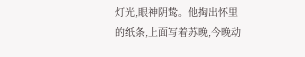灯光,眼神阴鸷。他掏出怀里的纸条,上面写着苏晚,今晚动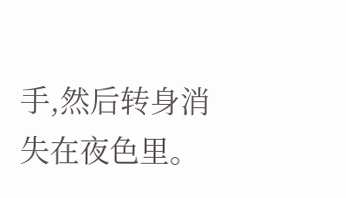手,然后转身消失在夜色里。